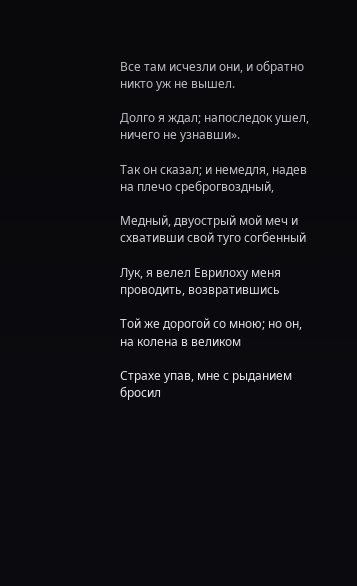Все там исчезли они, и обратно никто уж не вышел.

Долго я ждал; напоследок ушел, ничего не узнавши».

Так он сказал; и немедля, надев на плечо среброгвоздный,

Медный, двуострый мой меч и схвативши свой туго согбенный

Лук, я велел Еврилоху меня проводить, возвратившись

Той же дорогой со мною; но он, на колена в великом

Страхе упав, мне с рыданием бросил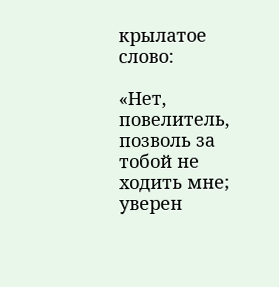крылатое слово:

«Нет, повелитель, позволь за тобой не ходить мне; уверен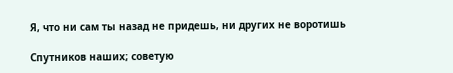Я, что ни сам ты назад не придешь, ни других не воротишь

Спутников наших; советую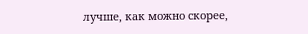лучше, как можно скорее,